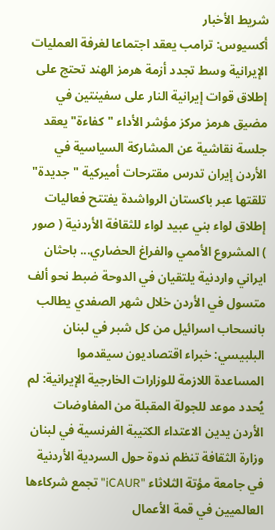شريط الأخبار
أكسيوس: ترامب يعقد اجتماعا لغرفة العمليات الإيرانية وسط تجدد أزمة هرمز الهند تحتج على إطلاق قوات إيرانية النار على سفينتين في مضيق هرمز مركز مؤشر الأداء "كفاءة" يعقد جلسة نقاشية عن المشاركة السياسية في الأردن إيران تدرس مقترحات أميركية "جديدة" تلقتها عبر باكستان الرواشدة يفتتح فعاليات إطلاق لواء بني عبيد لواء للثقافة الأردنية ( صور ) المشروع الأممي والفراغ الحضاري... باحثان ايراني واردنية يلتقيان في الدوحة ضبط نحو ألف متسول في الأردن خلال شهر الصفدي يطالب بانسحاب اسرائيل من كل شبر في لبنان البلبيسي: خبراء اقتصاديون سيقدموا المساعدة اللازمة للوزارات الخارجية الإيرانية: لم يُحدد موعد للجولة المقبلة من المفاوضات الأردن يدين الاعتداء الكتيبة الفرنسية في لبنان وزارة الثقافة تنظم ندوة حول السردية الأردنية في جامعة مؤتة الثلاثاء "iCAUR" تجمع شركاءها العالميين في قمة الأعمال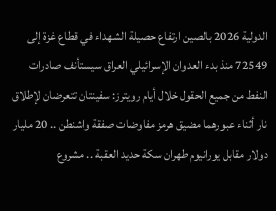الدولية 2026 بالصين ارتفاع حصيلة الشهداء في قطاع غزة إلى 72549 منذ بدء العدوان الإسرائيلي العراق سيستأنف صادرات النفط من جميع الحقول خلال أيام رويترز: سفينتان تتعرضان لإطلاق نار أثناء عبورهما مضيق هرمز مفاوضات صفقة واشنطن .. 20 مليار دولار مقابل يورانيوم طهران سكة حديد العقبة .. مشروع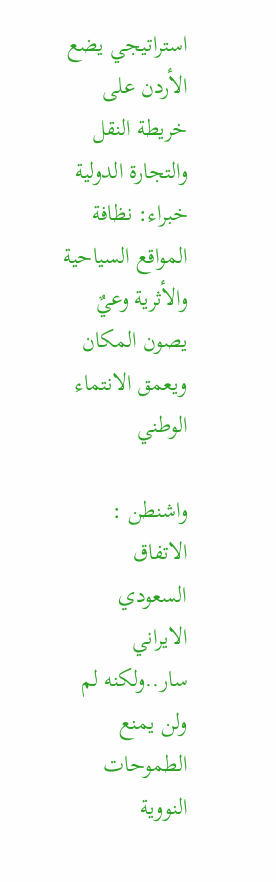استراتيجي يضع الأردن على خريطة النقل والتجارة الدولية خبراء: نظافة المواقع السياحية والأثرية وعيٌ يصون المكان ويعمق الانتماء الوطني

واشنطن : الاتفاق السعودي الايراني سار..ولكنه لم ولن يمنع الطموحات النووية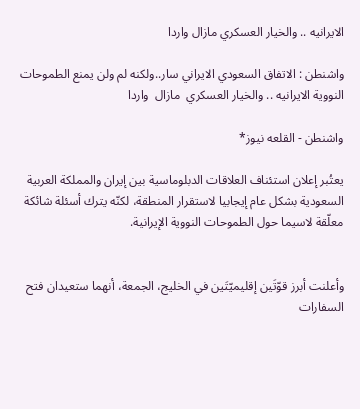الايرانيه .. والخيار العسكري مازال واردا

واشنطن : الاتفاق السعودي الايراني سار..ولكنه لم ولن يمنع الطموحات النووية الايرانيه .. والخيار العسكري  مازال  واردا

واشنطن - القلعه نيوز*

يعتُبر إعلان استئناف العلاقات الدبلوماسية بين إيران والمملكة العربية السعودية بشكل عام إيجابيا لاستقرار المنطقة، لكنّه يترك أسئلة شائكة معلّقة لاسيما حول الطموحات النووية الإيرانية.


وأعلنت أبرز قوّتَين إقليميّتَين في الخليج، الجمعة، أنهما ستعيدان فتح السفارات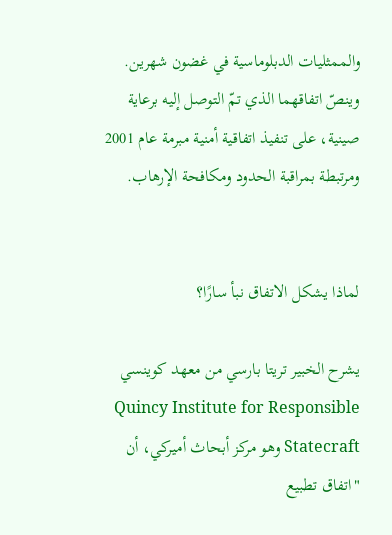والممثليات الدبلوماسية في غضون شهرين. وينصّ اتفاقهما الذي تمّ التوصل إليه برعاية صينية، على تنفيذ اتفاقية أمنية مبرمة عام 2001 ومرتبطة بمراقبة الحدود ومكافحة الإرهاب.


لماذا يشكل الاتفاق نبأ سارًا؟

يشرح الخبير تريتا بارسي من معهد كوينسي Quincy Institute for Responsible Statecraft وهو مركز أبحاث أميركي، أن "اتفاق تطبيع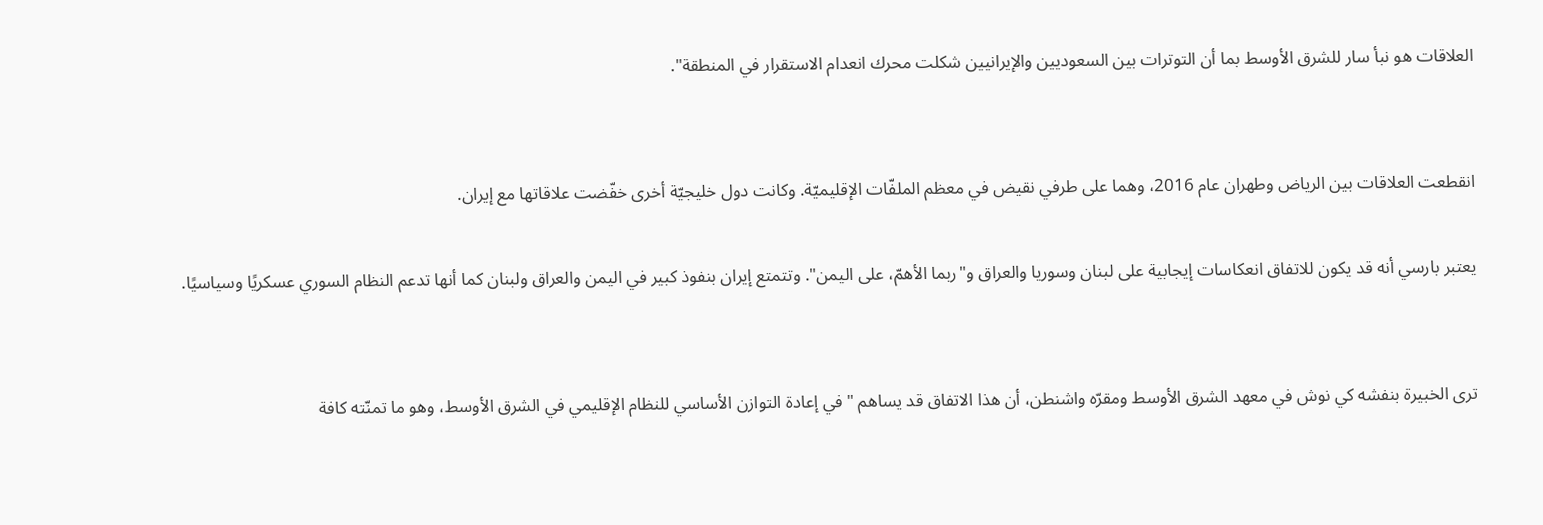العلاقات هو نبأ سار للشرق الأوسط بما أن التوترات بين السعوديين والإيرانيين شكلت محرك انعدام الاستقرار في المنطقة".


انقطعت العلاقات بين الرياض وطهران عام 2016، وهما على طرفي نقيض في معظم الملفّات الإقليميّة. وكانت دول خليجيّة أخرى خفّضت علاقاتها مع إيران.

يعتبر بارسي أنه قد يكون للاتفاق انعكاسات إيجابية على لبنان وسوريا والعراق و"ربما الأهمّ، على اليمن". وتتمتع إيران بنفوذ كبير في اليمن والعراق ولبنان كما أنها تدعم النظام السوري عسكريًا وسياسيًا.


ترى الخبيرة بنفشه كي نوش في معهد الشرق الأوسط ومقرّه واشنطن، أن هذا الاتفاق قد يساهم "في إعادة التوازن الأساسي للنظام الإقليمي في الشرق الأوسط، وهو ما تمنّته كافة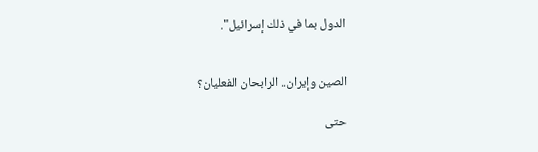الدول بما في ذلك إسرائيل".


الصين وإيران.. الرابحان الفعليان؟

حتى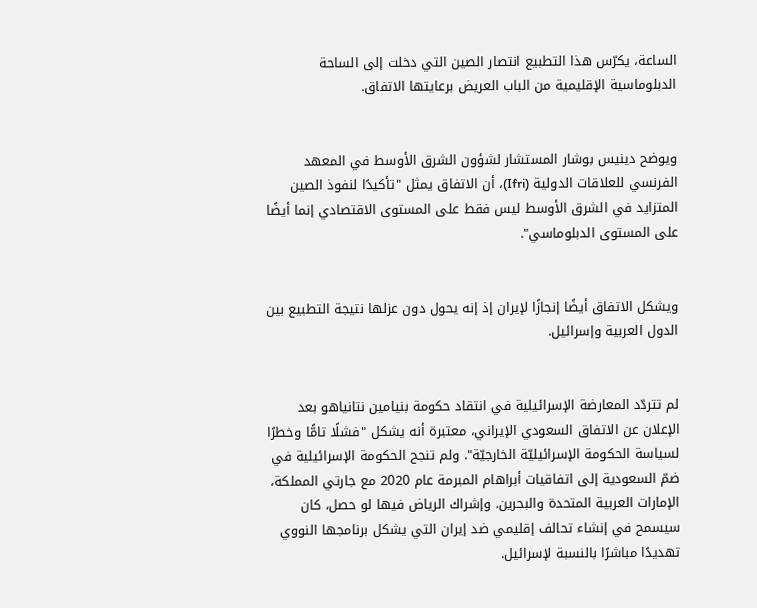الساعة، يكرّس هذا التطبيع انتصار الصين التي دخلت إلى الساحة الدبلوماسية الإقليمية من الباب العريض برعايتها الاتفاق.


ويوضح دينيس بوشار المستشار لشؤون الشرق الأوسط في المعهد الفرنسي للعلاقات الدولية (Ifri)، أن الاتفاق يمثل "تأكيدًا لنفوذ الصين المتزايد في الشرق الأوسط ليس فقط على المستوى الاقتصادي إنما أيضًا على المستوى الدبلوماسي".


ويشكل الاتفاق أيضًا إنجازًا لإيران إذ إنه يحول دون عزلها نتيجة التطبيع بين الدول العربية وإسرائيل.


لم تتردّد المعارضة الإسرائيلية في انتقاد حكومة بنيامين نتانياهو بعد الإعلان عن الاتفاق السعودي الإيراني، معتبرة أنه يشكل "فشلًا تامًّا وخطرًا لسياسة الحكومة الإسرائيليّة الخارجيّة". ولم تنجح الحكومة الإسرائيلية في ضمّ السعودية إلى اتفاقيات أبراهام المبرمة عام 2020 مع جارتي المملكة، الإمارات العربية المتحدة والبحرين. وإشراك الرياض فيها لو حصل، كان سيسمح في إنشاء تحالف إقليمي ضد إيران التي يشكل برنامجها النووي تهديدًا مباشرًا بالنسبة لإسرائيل.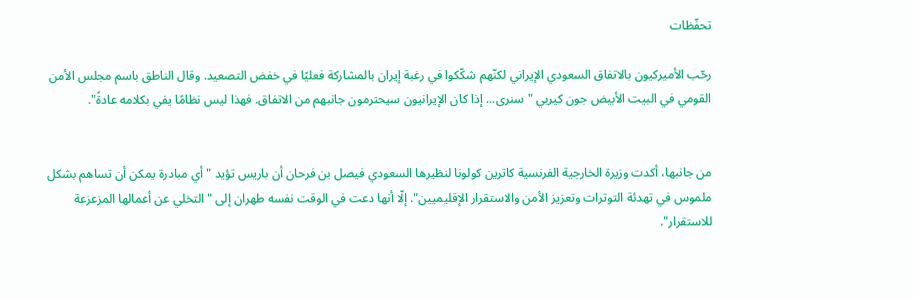تحفّظات

رحّب الأميركيون بالاتفاق السعودي الإيراني لكنّهم شكّكوا في رغبة إيران بالمشاركة فعليًا في خفض التصعيد. وقال الناطق باسم مجلس الأمن القومي في البيت الأبيض جون كيربي "سنرى... إذا كان الإيرانيون سيحترمون جانبهم من الاتفاق. فهذا ليس نظامًا يفي بكلامه عادةً".


من جانبها، أكدت وزيرة الخارجية الفرنسية كاترين كولونا لنظيرها السعودي فيصل بن فرحان أن باريس تؤيد "أي مبادرة يمكن أن تساهم بشكل ملموس في تهدئة التوترات وتعزيز الأمن والاستقرار الإقليميين". إلّا أنها دعت في الوقت نفسه طهران إلى "التخلي عن أعمالها المزعزعة للاستقرار".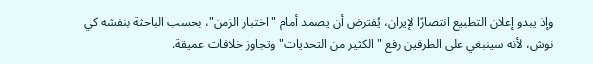وإذ يبدو إعلان التطبيع انتصارًا لإيران، يُفترض أن يصمد أمام "اختبار الزمن"، بحسب الباحثة بنفشه كي نوش، لأنه سينبغي على الطرفين رفع "الكثير من التحديات" وتجاوز خلافات عميقة.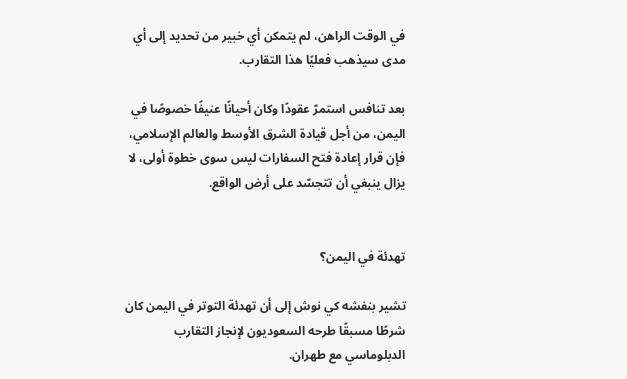في الوقت الراهن، لم يتمكن أي خبير من تحديد إلى أي مدى سيذهب فعليًا هذا التقارب.

بعد تنافس استمرّ عقودًا وكان أحيانًا عنيفًا خصوصًا في اليمن، من أجل قيادة الشرق الأوسط والعالم الإسلامي، فإن قرار إعادة فتح السفارات ليس سوى خطوة أولى، لا يزال ينبغي أن تتجسّد على أرض الواقع.


تهدئة في اليمن؟

تشير بنفشه كي نوش إلى أن تهدئة التوتر في اليمن كان شرطًا مسبقًا طرحه السعوديون لإنجاز التقارب الدبلوماسي مع طهران.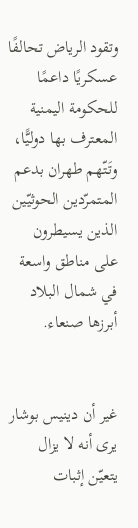وتقود الرياض تحالفًا عسكريًا داعمًا للحكومة اليمنية المعترف بها دوليًّا، وتَتّهم طهران بدعم المتمرّدين الحوثيّين الذين يسيطرون على مناطق واسعة في شمال البلاد أبرزها صنعاء.


غير أن دينيس بوشار يرى أنه لا يزال يتعيّن إثبات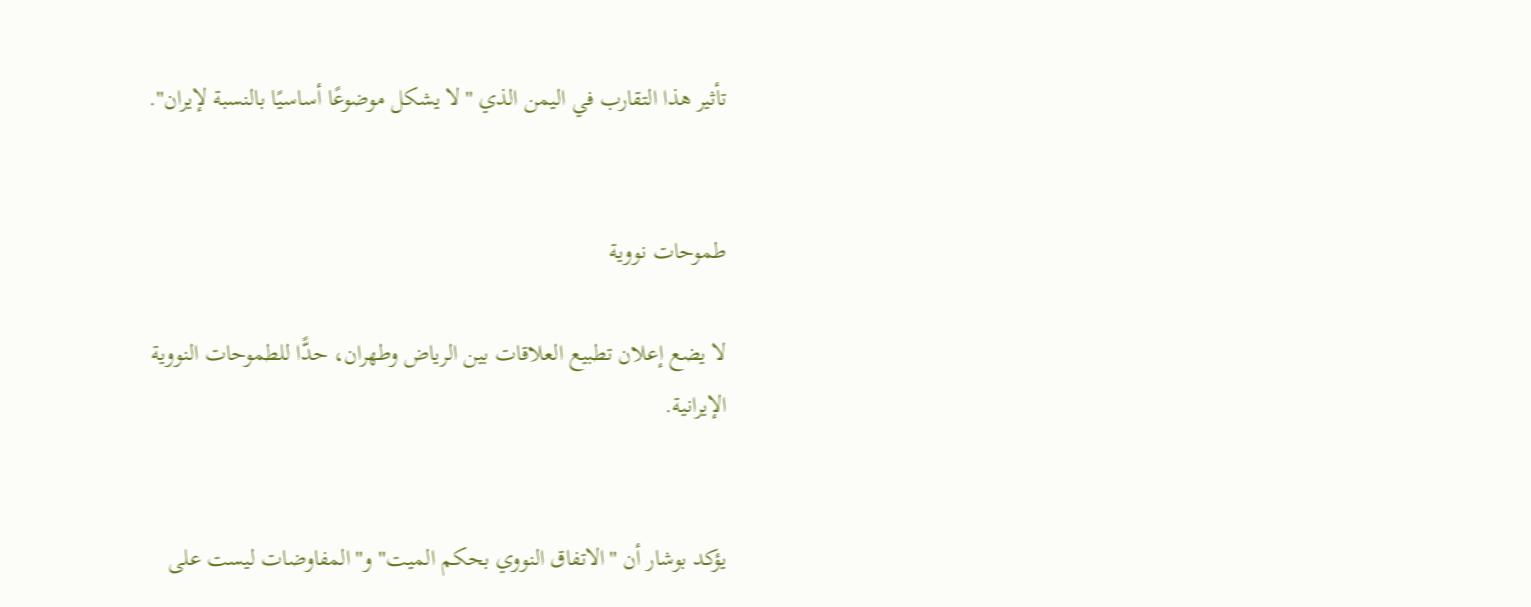تأثير هذا التقارب في اليمن الذي "لا يشكل موضوعًا أساسيًا بالنسبة لإيران".


طموحات نووية

لا يضع إعلان تطبيع العلاقات بين الرياض وطهران، حدًّا للطموحات النووية الإيرانية.


يؤكد بوشار أن "الاتفاق النووي بحكم الميت" و"المفاوضات ليست على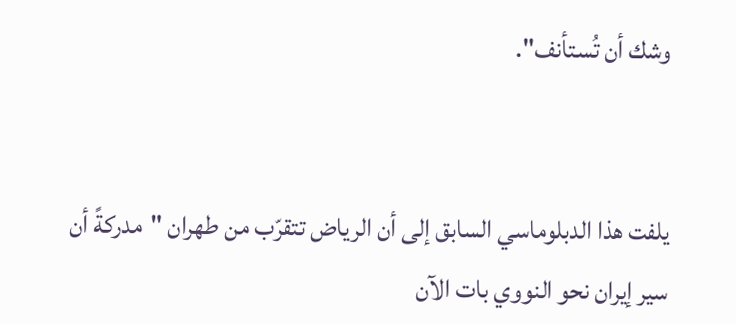وشك أن تُستأنف".


يلفت هذا الدبلوماسي السابق إلى أن الرياض تتقرّب من طهران "مدركةً أن سير إيران نحو النووي بات الآن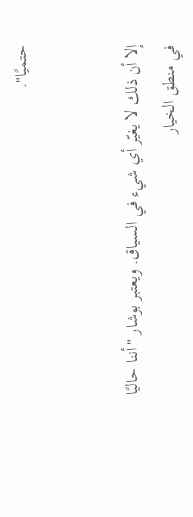حتميًا".


إلا أن ذلك لا يغيّر أي شيء في السياق. ويعتبر بوشار "أننا حاليًا في منطق الخيار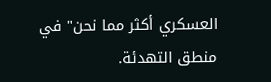العسكري أكثر مما نحن" في منطق التهدئة.